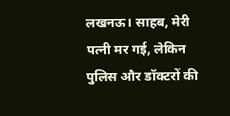लखनऊ। साहब, मेरी पत्नी मर गई, लेकिन पुलिस और डॉक्टरों की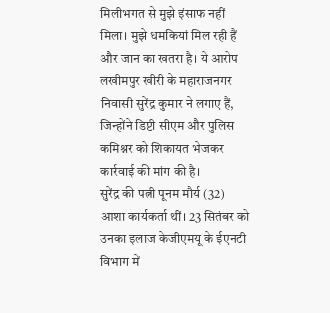मिलीभगत से मुझे इंसाफ नहीं मिला। मुझे धमकियां मिल रही हैं और जान का खतरा है। ये आरोप लखीमपुर खीरी के महाराजनगर निवासी सुरेंद्र कुमार ने लगाए हैं, जिन्होंने डिप्टी सीएम और पुलिस कमिश्नर को शिकायत भेजकर कार्रवाई की मांग की है।
सुरेंद्र की पत्नी पूनम मौर्य (32) आशा कार्यकर्ता थीं। 23 सितंबर को उनका इलाज केजीएमयू के ईएनटी विभाग में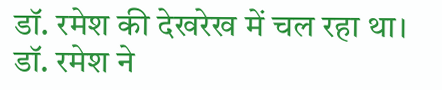डॉ. रमेश की देखरेख में चल रहा था। डॉ. रमेश ने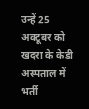उन्हें 25 अक्टूबर को खदरा के केडी अस्पताल में भर्ती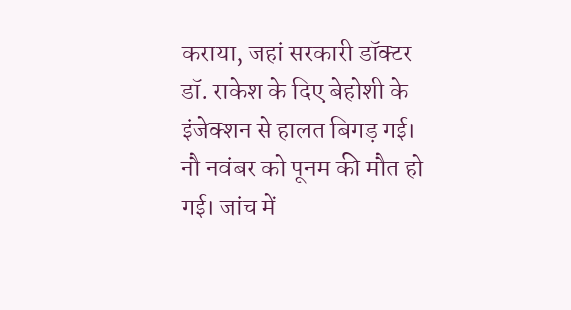कराया, जहां सरकारी डॉक्टर डॉ. राकेश के दिए बेहोशी के इंजेक्शन से हालत बिगड़ गई। नौ नवंबर को पूनम की मौत हो गई। जांच में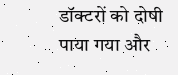डॉक्टरों को दोषी पाया गया और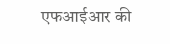एफआईआर की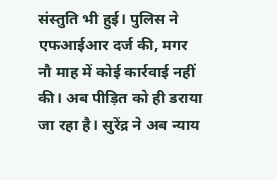संस्तुति भी हुई। पुलिस ने एफआईआर दर्ज की, मगर नौ माह में कोई कार्रवाई नहीं की। अब पीड़ित को ही डराया जा रहा है। सुरेंद्र ने अब न्याय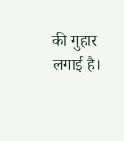की गुहार लगाई है।